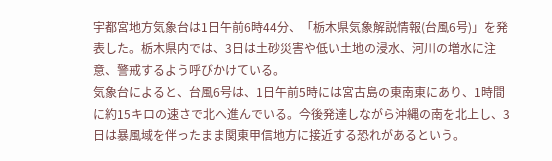宇都宮地方気象台は1日午前6時44分、「栃木県気象解説情報(台風6号)」を発表した。栃木県内では、3日は土砂災害や低い土地の浸水、河川の増水に注意、警戒するよう呼びかけている。
気象台によると、台風6号は、1日午前5時には宮古島の東南東にあり、1時間に約15キロの速さで北へ進んでいる。今後発達しながら沖縄の南を北上し、3日は暴風域を伴ったまま関東甲信地方に接近する恐れがあるという。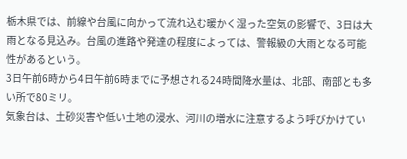栃木県では、前線や台風に向かって流れ込む暖かく湿った空気の影響で、3日は大雨となる見込み。台風の進路や発達の程度によっては、警報級の大雨となる可能性があるという。
3日午前6時から4日午前6時までに予想される24時間降水量は、北部、南部とも多い所で80ミリ。
気象台は、土砂災害や低い土地の浸水、河川の増水に注意するよう呼びかけてい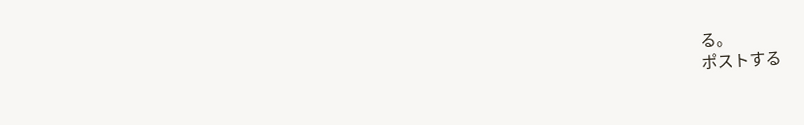る。
ポストする